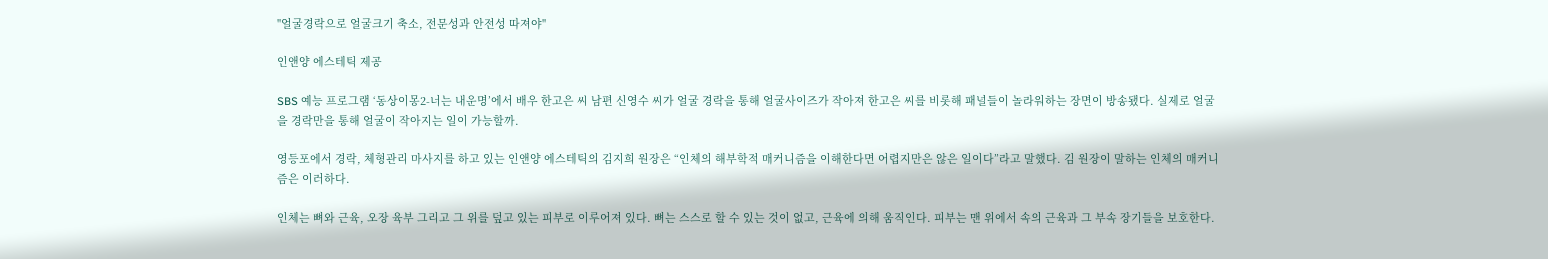"얼굴경락으로 얼굴크기 축소, 전문성과 안전성 따져야"

인앤양 에스테틱 제공

SBS 예능 프로그램 ‘동상이몽2-너는 내운명’에서 배우 한고은 씨 남편 신영수 씨가 얼굴 경락을 통해 얼굴사이즈가 작아져 한고은 씨를 비롯해 패널들이 놀라워하는 장면이 방송됐다. 실제로 얼굴을 경락만을 통해 얼굴이 작아지는 일이 가능할까.

영등포에서 경락, 체형관리 마사지를 하고 있는 인앤양 에스테틱의 김지희 원장은 “인체의 해부학적 매커니즘을 이해한다면 어렵지만은 않은 일이다”라고 말했다. 김 원장이 말하는 인체의 매커니즘은 이러하다.

인체는 뼈와 근육, 오장 육부 그리고 그 위를 덮고 있는 피부로 이루어져 있다. 뼈는 스스로 할 수 있는 것이 없고, 근육에 의해 움직인다. 피부는 맨 위에서 속의 근육과 그 부속 장기들을 보호한다.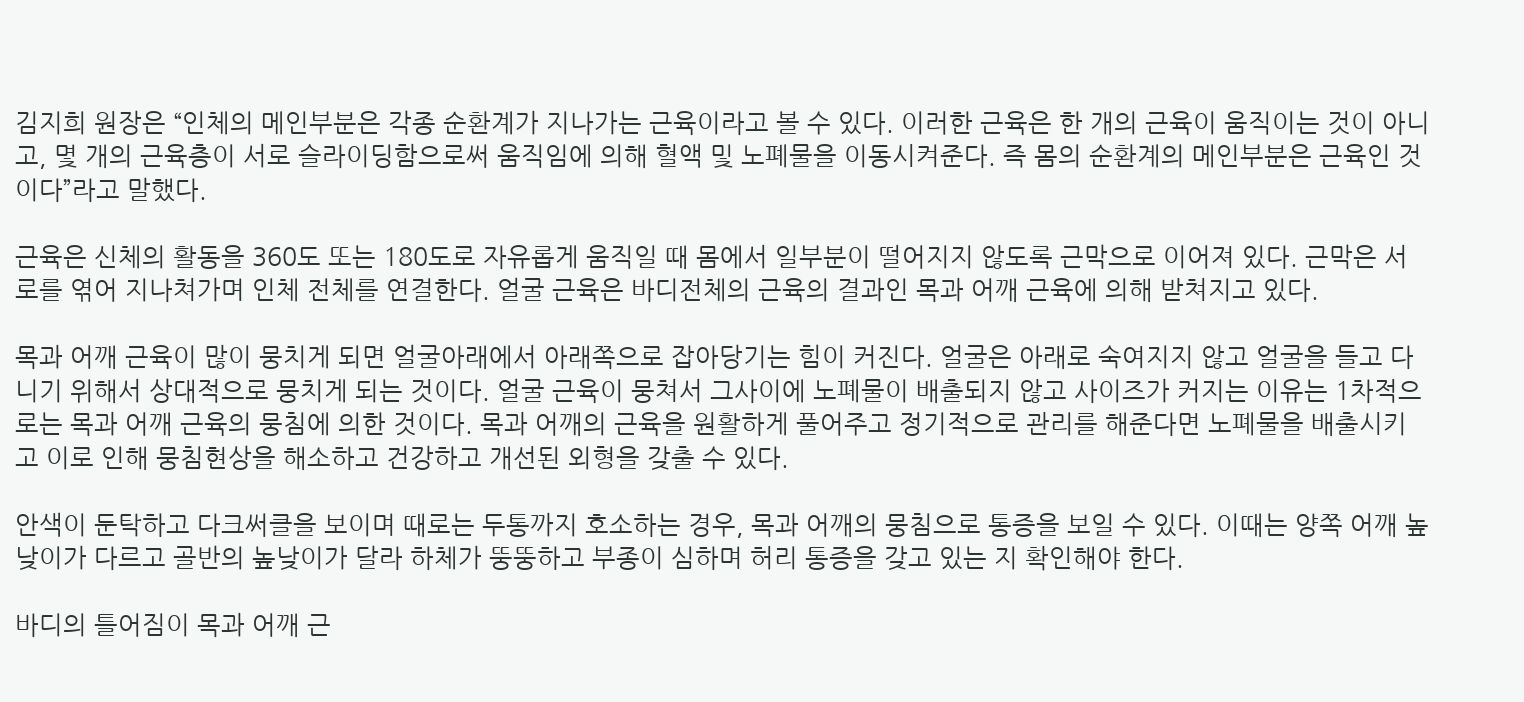김지희 원장은 “인체의 메인부분은 각종 순환계가 지나가는 근육이라고 볼 수 있다. 이러한 근육은 한 개의 근육이 움직이는 것이 아니고, 몇 개의 근육층이 서로 슬라이딩함으로써 움직임에 의해 혈액 및 노폐물을 이동시켜준다. 즉 몸의 순환계의 메인부분은 근육인 것이다”라고 말했다.

근육은 신체의 활동을 360도 또는 180도로 자유롭게 움직일 때 몸에서 일부분이 떨어지지 않도록 근막으로 이어져 있다. 근막은 서로를 엮어 지나쳐가며 인체 전체를 연결한다. 얼굴 근육은 바디전체의 근육의 결과인 목과 어깨 근육에 의해 받쳐지고 있다.

목과 어깨 근육이 많이 뭉치게 되면 얼굴아래에서 아래쪽으로 잡아당기는 힘이 커진다. 얼굴은 아래로 숙여지지 않고 얼굴을 들고 다니기 위해서 상대적으로 뭉치게 되는 것이다. 얼굴 근육이 뭉쳐서 그사이에 노폐물이 배출되지 않고 사이즈가 커지는 이유는 1차적으로는 목과 어깨 근육의 뭉침에 의한 것이다. 목과 어깨의 근육을 원활하게 풀어주고 정기적으로 관리를 해준다면 노폐물을 배출시키고 이로 인해 뭉침현상을 해소하고 건강하고 개선된 외형을 갖출 수 있다.

안색이 둔탁하고 다크써클을 보이며 때로는 두통까지 호소하는 경우, 목과 어깨의 뭉침으로 통증을 보일 수 있다. 이때는 양쪽 어깨 높낮이가 다르고 골반의 높낮이가 달라 하체가 뚱뚱하고 부종이 심하며 허리 통증을 갖고 있는 지 확인해야 한다.

바디의 틀어짐이 목과 어깨 근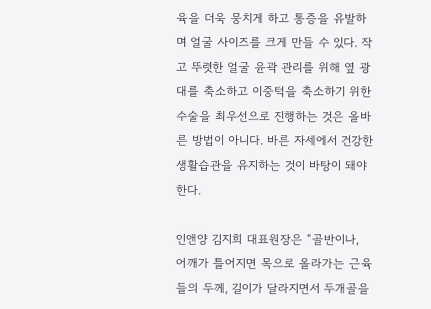육을 더욱 뭉치게 하고 통증을 유발하며 얼굴 사이즈를 크게 만들 수 있다. 작고 뚜렷한 얼굴 윤곽 관리를 위해 옆 광대를 축소하고 이중턱을 축소하기 위한 수술을 최우선으로 진행하는 것은 올바른 방법이 아니다. 바른 자세에서 건강한 생활습관을 유지하는 것이 바탕이 돼야 한다.

인앤양 김지희 대표원장은 “골반이나, 어깨가 틀어지면 목으로 올라가는 근육들의 두께, 길이가 달라지면서 두개골을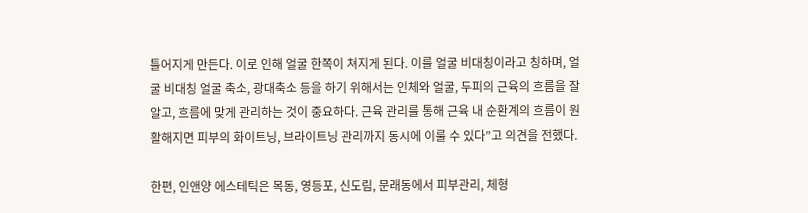틀어지게 만든다. 이로 인해 얼굴 한쪽이 쳐지게 된다. 이를 얼굴 비대칭이라고 칭하며, 얼굴 비대칭 얼굴 축소, 광대축소 등을 하기 위해서는 인체와 얼굴, 두피의 근육의 흐름을 잘 알고, 흐름에 맞게 관리하는 것이 중요하다. 근육 관리를 통해 근육 내 순환계의 흐름이 원활해지면 피부의 화이트닝, 브라이트닝 관리까지 동시에 이룰 수 있다”고 의견을 전했다.

한편, 인앤양 에스테틱은 목동, 영등포, 신도림, 문래동에서 피부관리, 체형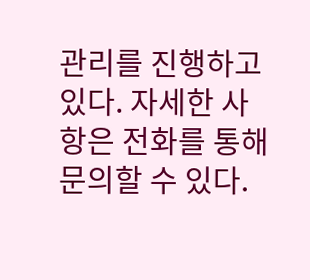관리를 진행하고 있다. 자세한 사항은 전화를 통해 문의할 수 있다.